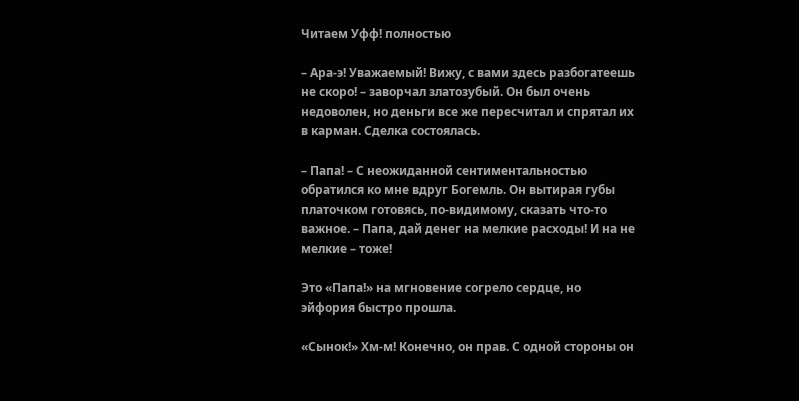Читаем Уфф! полностью

– Ара-э! Уважаемый! Вижу, с вами здесь разбогатеешь не скоро! – заворчал златозубый. Он был очень недоволен, но деньги все же пересчитал и спрятал их в карман. Сделка состоялась.

– Папа! – С неожиданной сентиментальностью обратился ко мне вдруг Богемль. Он вытирая губы платочком готовясь, по-видимому, сказать что-то важное. – Папа, дай денег на мелкие расходы! И на не мелкие – тоже!

Это «Папа!» на мгновение согрело сердце, но эйфория быстро прошла.

«Сынок!» Хм-м! Конечно, он прав. С одной стороны он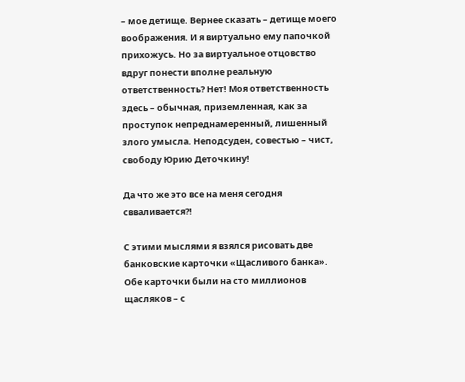– мое детище. Вернее сказать – детище моего воображения. И я виртуально ему папочкой прихожусь. Но за виртуальное отцовство вдруг понести вполне реальную ответственность? Нет! Моя ответственность здесь – обычная, приземленная, как за проступок непреднамеренный, лишенный злого умысла. Неподсуден, совестью – чист, свободу Юрию Деточкину!

Да что же это все на меня сегодня свваливается?!

С этими мыслями я взялся рисовать две банковские карточки «Щасливого банка». Обе карточки были на сто миллионов щасляков – с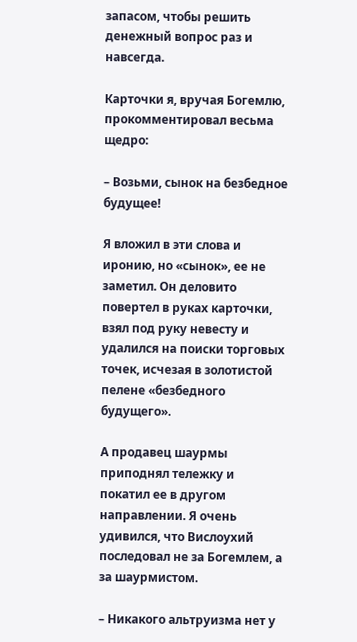запасом, чтобы решить денежный вопрос раз и навсегда.

Карточки я, вручая Богемлю, прокомментировал весьма щедро:

– Возьми, сынок на безбедное будущее!

Я вложил в эти слова и иронию, но «сынок», ее не заметил. Он деловито повертел в руках карточки, взял под руку невесту и удалился на поиски торговых точек, исчезая в золотистой пелене «безбедного будущего».

А продавец шаурмы приподнял тележку и покатил ее в другом направлении. Я очень удивился, что Вислоухий последовал не за Богемлем, а за шаурмистом.

– Никакого альтруизма нет у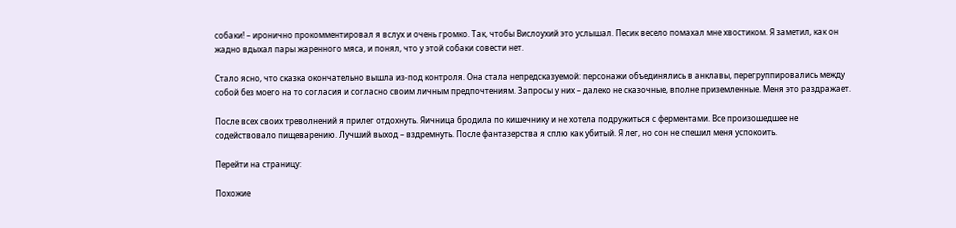собаки! – иронично прокомментировал я вслух и очень громко. Так, чтобы Вислоухий это услышал. Песик весело помахал мне хвостиком. Я заметил, как он жадно вдыхал пары жаренного мяса, и понял, что у этой собаки совести нет.

Стало ясно, что сказка окончательно вышла из-под контроля. Она стала непредсказуемой: персонажи объединялись в анклавы, перегруппировались между собой без моего на то согласия и согласно своим личным предпочтениям. Запросы у них – далеко не сказочные, вполне приземленные. Меня это раздражает.

После всех своих треволнений я прилег отдохнуть. Яичница бродила по кишечнику и не хотела подружиться с ферментами. Все произошедшее не содействовало пищеварению. Лучший выход – вздремнуть. После фантазерства я сплю как убитый. Я лег, но сон не спешил меня успокоить.

Перейти на страницу:

Похожие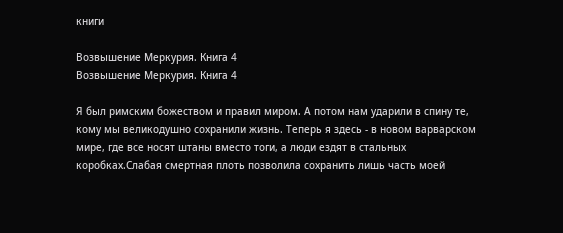книги

Возвышение Меркурия. Книга 4
Возвышение Меркурия. Книга 4

Я был римским божеством и правил миром. А потом нам ударили в спину те, кому мы великодушно сохранили жизнь. Теперь я здесь - в новом варварском мире, где все носят штаны вместо тоги, а люди ездят в стальных коробках.Слабая смертная плоть позволила сохранить лишь часть моей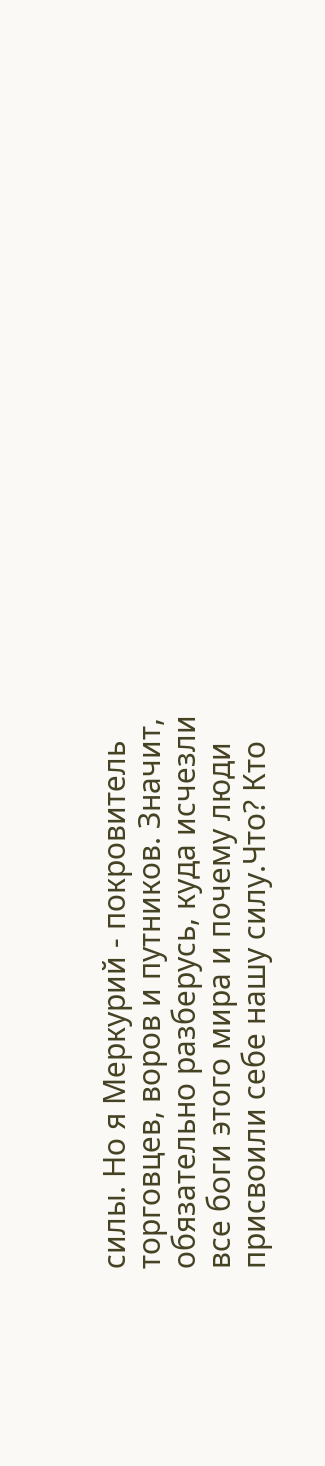силы. Но я Меркурий - покровитель торговцев, воров и путников. Значит, обязательно разберусь, куда исчезли все боги этого мира и почему люди присвоили себе нашу силу.Что? Кто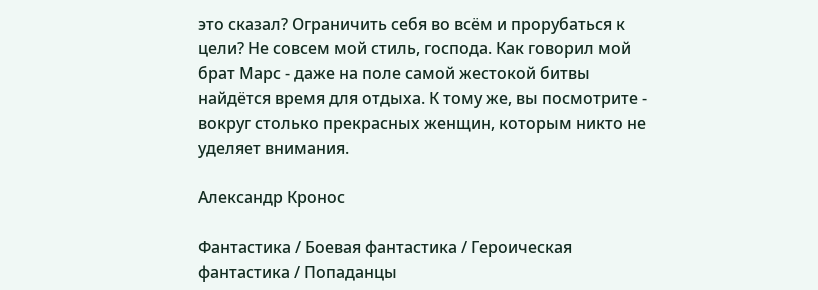это сказал? Ограничить себя во всём и прорубаться к цели? Не совсем мой стиль, господа. Как говорил мой брат Марс - даже на поле самой жестокой битвы найдётся время для отдыха. К тому же, вы посмотрите - вокруг столько прекрасных женщин, которым никто не уделяет внимания.

Александр Кронос

Фантастика / Боевая фантастика / Героическая фантастика / Попаданцы